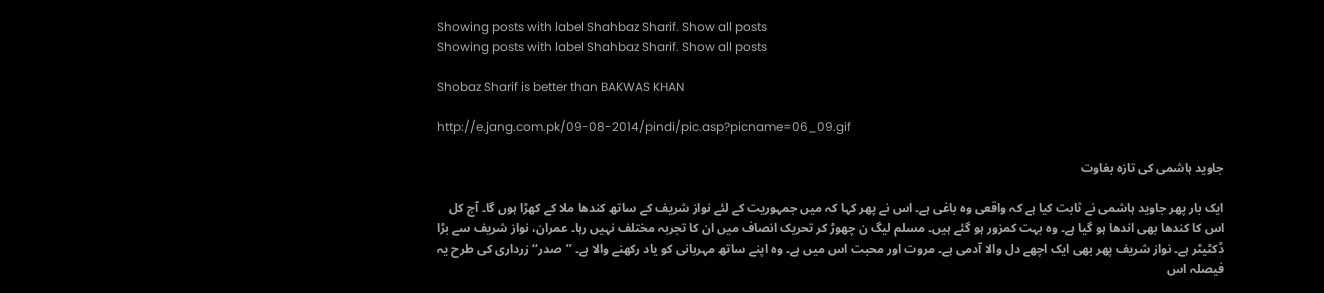Showing posts with label Shahbaz Sharif. Show all posts
Showing posts with label Shahbaz Sharif. Show all posts

Shobaz Sharif is better than BAKWAS KHAN

http://e.jang.com.pk/09-08-2014/pindi/pic.asp?picname=06_09.gif

جاوید ہاشمی کی تازہ بغاوت

ایک بار پھر جاوید ہاشمی نے ثابت کیا ہے کہ واقعی وہ باغی ہے۔ اس نے پھر کہا کہ میں جمہوریت کے لئے نواز شریف کے ساتھ کندھا ملا کے کھڑا ہوں گا۔ آج کل اس کا کندھا بھی اندھا ہو گیا ہے۔ وہ بہت کمزور ہو گئے ہیں۔ مسلم لیگ ن چھوڑ کر تحریک انصاف میں ان کا تجربہ مختلف نہیں رہا۔ عمران، نواز شریف سے بڑا ڈکٹیٹر ہے۔ نواز شریف پھر بھی ایک اچھے دل والا آدمی ہے۔ مروت اور محبت اس میں ہے۔ وہ اپنے ساتھ مہربانی کو یاد رکھنے والا ہے۔ ’’صدر‘‘ زرداری کی طرح یہ فیصلہ اس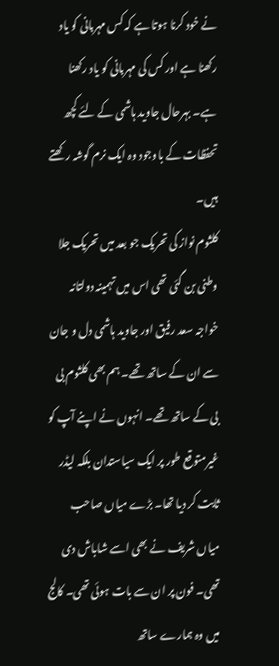نے خود کرنا ہوتا ہے کہ کس مہربانی کو یاد رکھنا ہے اور کس کی مہربانی کو یاد رکھنا ہے۔ بہرحال جاوید ہاشمی کے لئے کچھ تحفظات کے باوجود وہ ایک نرم گوشہ رکھتے ہیں۔
کلثوم نواز کی تحریک جو بعد میں تحریک جلا وطنی بن گئی تھی اس میں تہمینہ دولتانہ خواجہ سعد رفیق اور جاوید ہاشمی دل و جان سے ان کے ساتھ تھے۔ ہم بھی کلثوم بی بی کے ساتھ تھے۔ انہوں نے اپنے آپ کو غیرمتوقع طور پر ایک سیاستدان بلکہ لیڈر ثابت کر دیا تھا۔ بڑے میاں صاحب میاں شریف نے بھی اسے شاباش دی تھی۔ فون پر ان سے بات ہوئی تھی۔ کالج میں وہ ہمارے ساتھ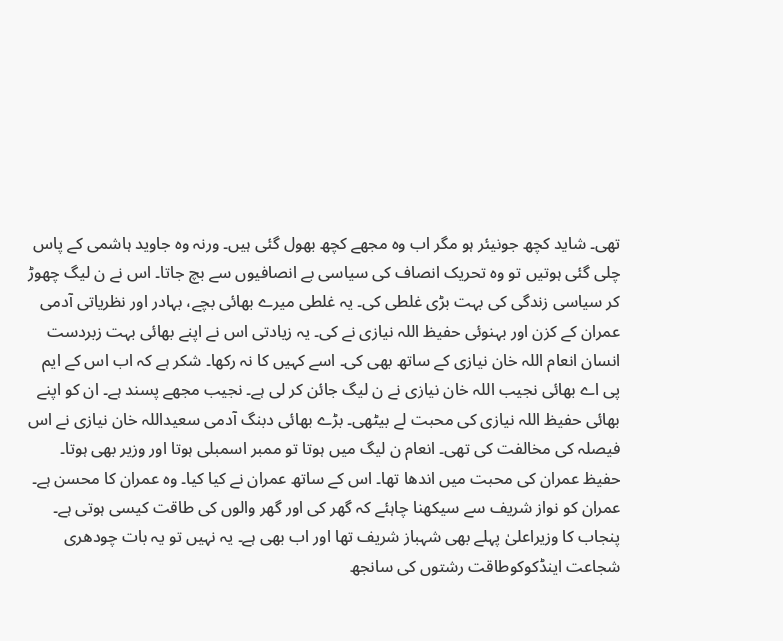تھی۔ شاید کچھ جونیئر ہو مگر اب وہ مجھے کچھ بھول گئی ہیں۔ ورنہ وہ جاوید ہاشمی کے پاس چلی گئی ہوتیں تو وہ تحریک انصاف کی سیاسی بے انصافیوں سے بچ جاتا۔ اس نے ن لیگ چھوڑ کر سیاسی زندگی کی بہت بڑی غلطی کی۔ یہ غلطی میرے بھائی بچے، بہادر اور نظریاتی آدمی عمران کے کزن اور بہنوئی حفیظ اللہ نیازی نے کی۔ یہ زیادتی اس نے اپنے بھائی بہت زبردست انسان انعام اللہ خان نیازی کے ساتھ بھی کی۔ اسے کہیں کا نہ رکھا۔ شکر ہے کہ اب اس کے ایم پی اے بھائی نجیب اللہ خان نیازی نے ن لیگ جائن کر لی ہے۔ نجیب مجھے پسند ہے۔ ان کو اپنے بھائی حفیظ اللہ نیازی کی محبت لے بیٹھی۔ بڑے بھائی دبنگ آدمی سعیداللہ خان نیازی نے اس فیصلہ کی مخالفت کی تھی۔ انعام ن لیگ میں ہوتا تو ممبر اسمبلی ہوتا اور وزیر بھی ہوتا۔ حفیظ عمران کی محبت میں اندھا تھا۔ اس کے ساتھ عمران نے کیا کیا۔ وہ عمران کا محسن ہے۔
عمران کو نواز شریف سے سیکھنا چاہئے کہ گھر کی اور گھر والوں کی طاقت کیسی ہوتی ہے۔ پنجاب کا وزیراعلیٰ پہلے بھی شہباز شریف تھا اور اب بھی ہے۔ یہ نہیں تو یہ بات چودھری شجاعت اینڈکوکوطاقت رشتوں کی سانجھ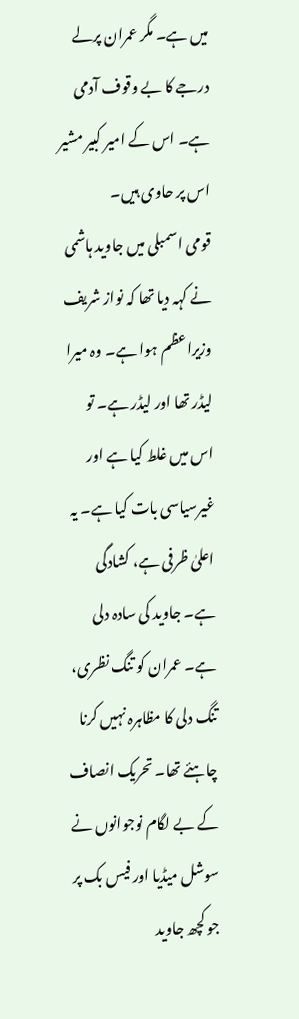میں ہے۔ مگر عمران پرلے درجے کا بے وقوف آدمی ہے۔ اس کے امیر کبیر مشیر اس پر حاوی ہیں۔
قومی اسمبلی میں جاوید ہاشمی نے کہہ دیا تھا کہ نواز شریف وزیراعظم ہوا ہے۔ وہ میرا لیڈر تھا اور لیڈر ہے۔ تو اس میں غلط کیا ہے اور غیرسیاسی بات کیا ہے۔ یہ اعلیٰ ظرفی ہے، کشادگی ہے۔ جاوید کی سادہ دلی ہے۔ عمران کو تنگ نظری، تنگ دلی کا مظاہرہ نہیں کرنا چاہئے تھا۔ تحریک انصاف کے بے لگام نوجوانوں نے سوشل میڈیا اور فیس بک پر جو کچھ جاوید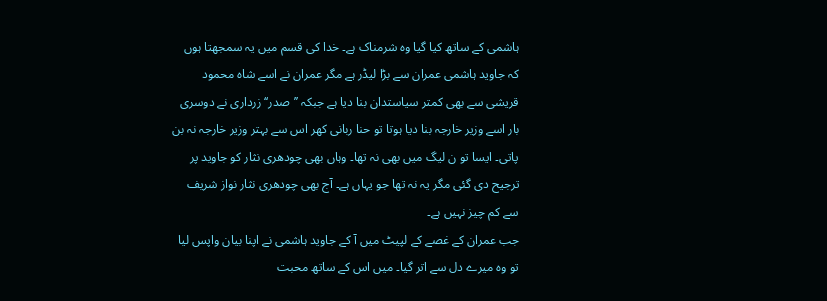ہاشمی کے ساتھ کیا گیا وہ شرمناک ہے۔ خدا کی قسم میں یہ سمجھتا ہوں کہ جاوید ہاشمی عمران سے بڑا لیڈر ہے مگر عمران نے اسے شاہ محمود قریشی سے بھی کمتر سیاستدان بنا دیا ہے جبکہ ’’صدر‘‘ زرداری نے دوسری بار اسے وزیر خارجہ بنا دیا ہوتا تو حنا ربانی کھر اس سے بہتر وزیر خارجہ نہ بن پاتی۔ ایسا تو ن لیگ میں بھی نہ تھا۔ وہاں بھی چودھری نثار کو جاوید پر ترجیح دی گئی مگر یہ نہ تھا جو یہاں ہے۔ آج بھی چودھری نثار نواز شریف سے کم چیز نہیں ہے۔
جب عمران کے غصے کے لپیٹ میں آ کے جاوید ہاشمی نے اپنا بیان واپس لیا تو وہ میرے دل سے اتر گیا۔ میں اس کے ساتھ محبت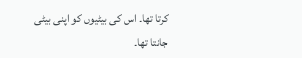کرتا تھا۔ اس کی بیٹیوں کو اپنی بیٹی جانتا تھا۔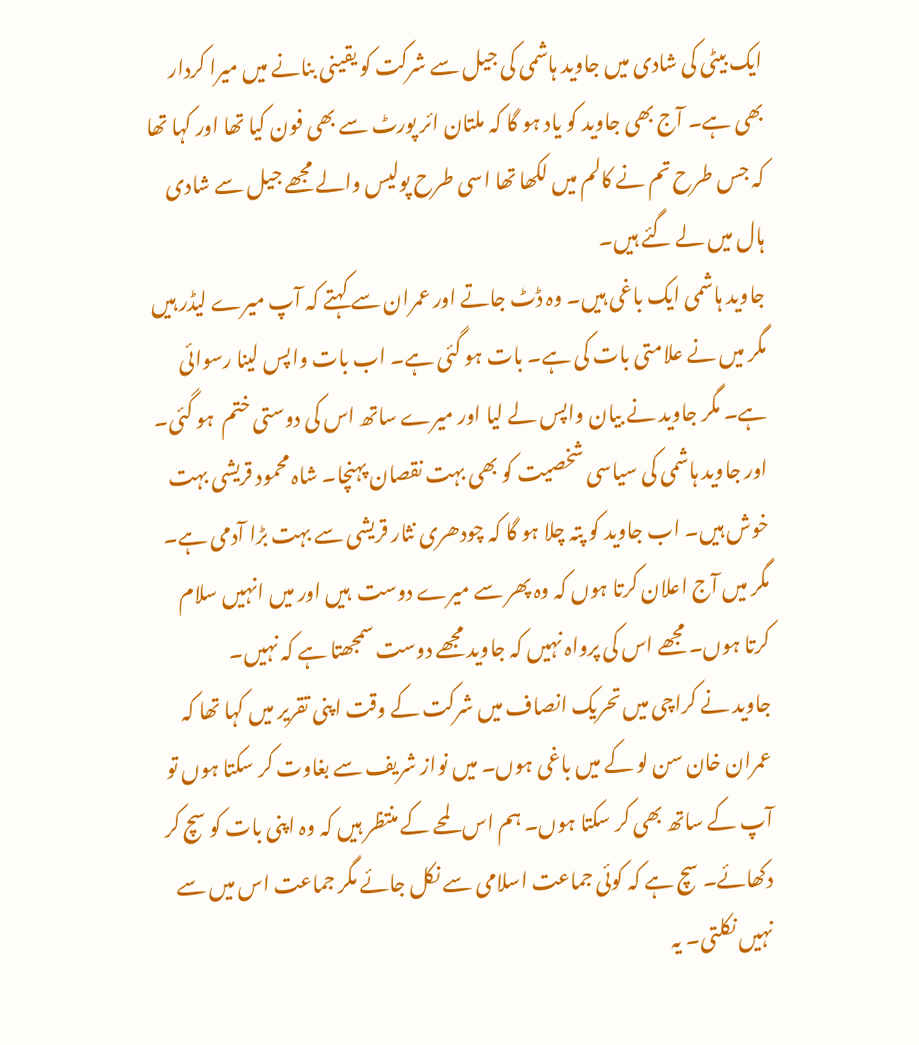ایک بیٹی کی شادی میں جاوید ہاشمی کی جیل سے شرکت کو یقینی بنانے میں میرا کردار بھی ہے۔ آج بھی جاوید کو یاد ہو گا کہ ملتان ائر پورٹ سے بھی فون کیا تھا اور کہا تھا کہ جس طرح تم نے کالم میں لکھا تھا اسی طرح پولیس والے مجھے جیل سے شادی ہال میں لے گئے ہیں۔
جاوید ہاشمی ایک باغی ہیں۔ وہ ڈٹ جاتے اور عمران سے کہتے کہ آپ میرے لیڈر ہیں مگر میں نے علامتی بات کی ہے۔ بات ہو گئی ہے۔ اب بات واپس لینا رسوائی ہے۔ مگر جاوید نے بیان واپس لے لیا اور میرے ساتھ اس کی دوستی ختم  ہو گئی۔ اور جاوید ہاشمی کی سیاسی شخصیت کو بھی بہت نقصان پہنچا۔ شاہ محمود قریشی بہت خوش ہیں۔ اب جاوید کو پتہ چلا ہو گا کہ چودھری نثار قریشی سے بہت بڑا آدمی ہے۔ مگر میں آج اعلان کرتا ہوں کہ وہ پھر سے میرے دوست  ہیں اور میں انہیں سلام کرتا ہوں۔ مجھے اس کی پرواہ نہیں کہ جاوید مجھے دوست سمجھتا ہے کہ نہیں۔
جاوید نے کراچی میں تحریک انصاف میں شرکت کے وقت اپنی تقریر میں کہا تھا کہ عمران خان سن لو کے میں باغی ہوں۔ میں نواز شریف سے بغاوت کر سکتا ہوں تو آپ کے ساتھ بھی کر سکتا ہوں۔ ہم اس لمحے کے منتظر ہیں کہ وہ اپنی بات کو سچ کر دکھائے۔ سچ ہے کہ کوئی جماعت اسلامی سے نکل جائے مگر جماعت اس میں سے نہیں نکلتی۔ یہ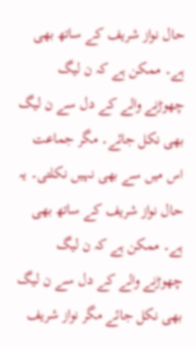حال نواز شریف کے ساتھ بھی ہے۔ ممکن ہے کہ ن لیگ چھوڑنے والے کے دل سے ن لیگ بھی نکل جائے۔ مگر جماعت اس میں سے بھی نہیں نکلتی۔ یہ حال نواز شریف کے ساتھ بھی ہے۔ ممکن ہے کہ ن لیگ چھوڑنے والے کے دل سے ن لیگ بھی نکل جائے مگر نواز شریف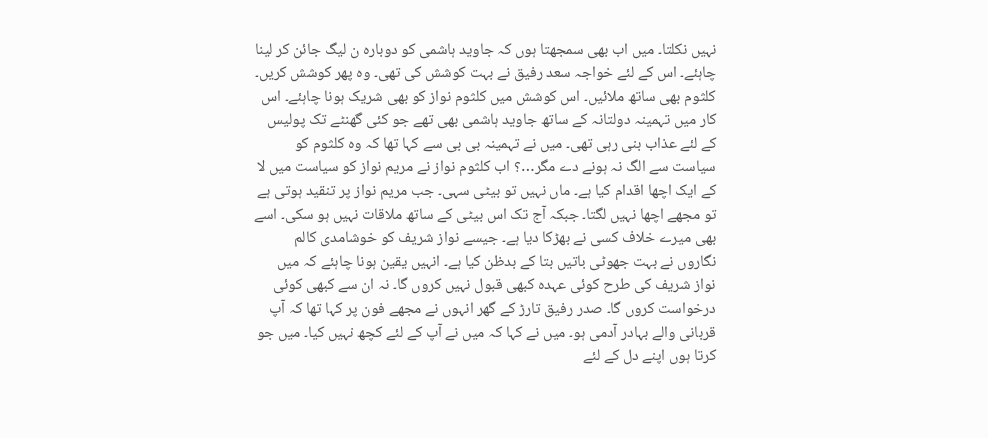نہیں نکلتا۔ میں اب بھی سمجھتا ہوں کہ جاوید ہاشمی کو دوبارہ ن لیگ جائن کر لینا چاہئے۔ اس کے لئے خواجہ سعد رفیق نے بہت کوشش کی تھی۔ وہ پھر کوشش کریں۔ کلثوم بھی ساتھ ملائیں۔ اس کوشش میں کلثوم نواز کو بھی شریک ہونا چاہئے۔ اس کار میں تہمینہ دولتانہ کے ساتھ جاوید ہاشمی بھی تھے جو کئی گھنٹے تک پولیس کے لئے عذاب بنی رہی تھی۔ میں نے تہمینہ بی بی سے کہا تھا کہ وہ کلثوم کو سیاست سے الگ نہ ہونے دے مگر…؟ اب کلثوم نواز نے مریم نواز کو سیاست میں لا کے ایک اچھا اقدام کیا ہے۔ ماں نہیں تو بیٹی سہی۔ جب مریم نواز پر تنقید ہوتی ہے تو مجھے اچھا نہیں لگتا۔ جبکہ آج تک اس بیٹی کے ساتھ ملاقات نہیں ہو سکی۔ اسے بھی میرے خلاف کسی نے بھڑکا دیا ہے۔ جیسے نواز شریف کو خوشامدی کالم نگاروں نے بہت جھوٹی باتیں بتا کے بدظن کیا ہے۔ انہیں یقین ہونا چاہئے کہ میں نواز شریف کی طرح کوئی عہدہ کبھی قبول نہیں کروں گا۔ نہ ان سے کبھی کوئی درخواست کروں گا۔ صدر رفیق تارڑ کے گھر انہوں نے مجھے فون پر کہا تھا کہ آپ قربانی والے بہادر آدمی ہو۔ میں نے کہا کہ میں نے آپ کے لئے کچھ نہیں کیا۔ میں جو کرتا ہوں اپنے دل کے لئے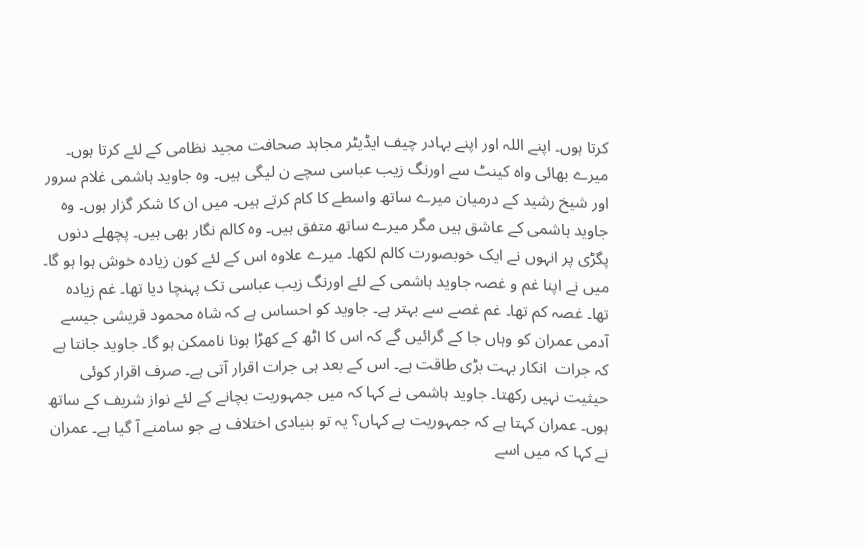کرتا ہوں۔ اپنے اللہ اور اپنے بہادر چیف ایڈیٹر مجاہد صحافت مجید نظامی کے لئے کرتا ہوں۔
میرے بھائی واہ کینٹ سے اورنگ زیب عباسی سچے ن لیگی ہیں۔ وہ جاوید ہاشمی غلام سرور اور شیخ رشید کے درمیان میرے ساتھ واسطے کا کام کرتے ہیں۔ میں ان کا شکر گزار ہوں۔ وہ جاوید ہاشمی کے عاشق ہیں مگر میرے ساتھ متفق ہیں۔ وہ کالم نگار بھی ہیں۔ پچھلے دنوں پگڑی پر انہوں نے ایک خوبصورت کالم لکھا۔ میرے علاوہ اس کے لئے کون زیادہ خوش ہوا ہو گا۔ میں نے اپنا غم و غصہ جاوید ہاشمی کے لئے اورنگ زیب عباسی تک پہنچا دیا تھا۔ غم زیادہ تھا۔ غصہ کم تھا۔ غم غصے سے بہتر ہے۔ جاوید کو احساس ہے کہ شاہ محمود قریشی جیسے آدمی عمران کو وہاں جا کے گرائیں گے کہ اس کا اٹھ کے کھڑا ہونا ناممکن ہو گا۔ جاوید جانتا ہے کہ جرات  انکار بہت بڑی طاقت ہے۔ اس کے بعد ہی جرات اقرار آتی ہے۔ صرف اقرار کوئی حیثیت نہیں رکھتا۔ جاوید ہاشمی نے کہا کہ میں جمہوریت بچانے کے لئے نواز شریف کے ساتھ ہوں۔ عمران کہتا ہے کہ جمہوریت ہے کہاں؟ یہ تو بنیادی اختلاف ہے جو سامنے آ گیا ہے۔ عمران نے کہا کہ میں اسے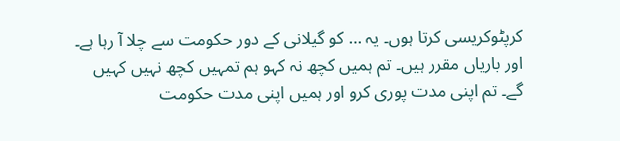کرپٹوکریسی کرتا ہوں۔ یہ … کو گیلانی کے دور حکومت سے چلا آ رہا ہے۔ اور باریاں مقرر ہیں۔ تم ہمیں کچھ نہ کہو ہم تمہیں کچھ نہیں کہیں گے۔ تم اپنی مدت پوری کرو اور ہمیں اپنی مدت حکومت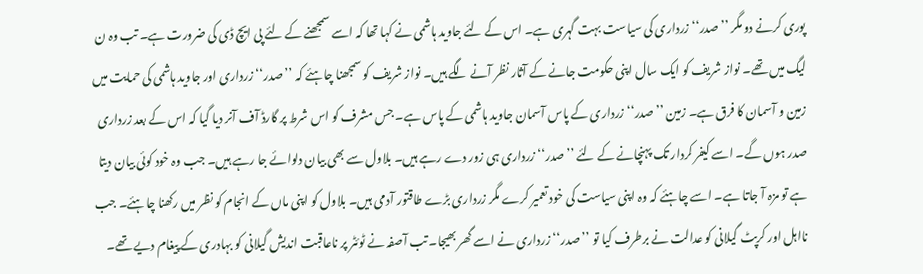پوری کرنے دو مگر ’’صدر‘‘ زرداری کی سیاست بہت گہری ہے۔ اس کے لئے جاوید ہاشمی نے کہا تھا کہ اسے سمجھنے کے لئے پی ایچ ڈی کی ضرورت ہے۔ تب وہ ن لیگ میں تھے۔ نواز شریف کو ایک سال اپنی حکومت جانے کے آثار نظر آنے لگے ہیں۔ نواز شریف کو سمجھنا چاہئے کہ ’’صدر‘‘ زرداری اور جاوید ہاشمی کی حمایت میں زمین و آسمان کا فرق ہے۔ زمین ’’صدر‘‘ زرداری کے پاس آسمان جاوید ہاشمی کے پاس ہے۔ جس مشرف کو اس شرط پر گارڈ آف آنر دیا گیا کہ اس کے بعد زرداری صدر ہوں گے۔ اسے کیفر کردار تک پہنچانے کے لئے ’’صدر‘‘ زرداری ہی زور دے رہے ہیں۔ بلاول سے بھی بیان دلوائے جا رہے ہیں۔ جب وہ خود کوئی بیان دیتا ہے تو مزہ آ جاتا ہے۔ اسے چاہئے کہ وہ اپنی سیاست کی خود تعمیر کرے مگر زرداری بڑے طاقتور آدمی ہیں۔ بلاول کو اپنی ماں کے انجام کو نظر میں رکھنا چاہئے۔ جب نااہل اور کرپٹ گیلانی کو عدالت نے برطرف کیا تو ’’صدر‘‘ زرداری نے اسے گھر بھیجا۔ تب آصفہ نے ٹوئٹر پر ناعاقبت اندیش گیلانی کو بہادری کے پیغام دیے تھے۔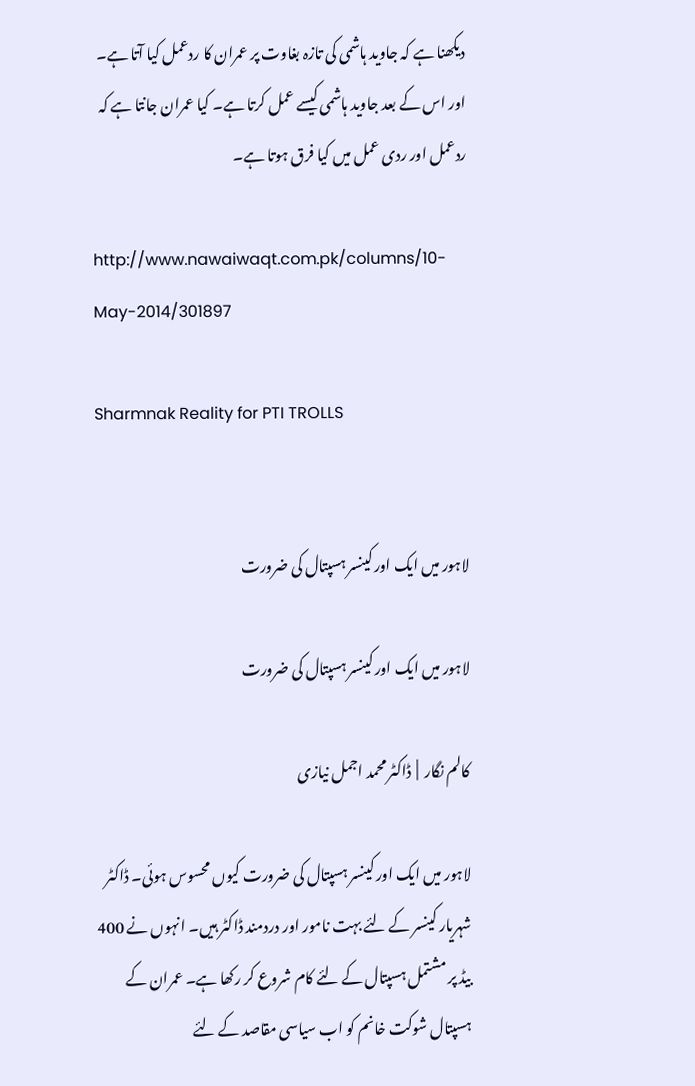دیکھنا ہے کہ جاوید ہاشمی کی تازہ بغاوت پر عمران کا ردعمل کیا آتا ہے۔ اور اس کے بعد جاوید ہاشمی کیسے عمل کرتا ہے۔ کیا عمران جانتا ہے کہ ردعمل اور ردی عمل میں کیا فرق ہوتا ہے۔

http://www.nawaiwaqt.com.pk/columns/10-May-2014/301897

Sharmnak Reality for PTI TROLLS


لاہور میں ایک اور کینسر ہسپتال کی ضرورت

لاہور میں ایک اور کینسر ہسپتال کی ضرورت

کالم نگار  |  ڈاکٹر محمد اجمل نیازی

لاہور میں ایک اور کینسر ہسپتال کی ضرورت کیوں محسوس ہوئی۔ ڈاکٹر شہریار کینسر کے لئے بہت نامور اور دردمند ڈاکٹر ہیں۔ انہوں نے 400 بیڈ پر مشتمل ہسپتال کے لئے کام شروع کر رکھا ہے۔ عمران کے ہسپتال شوکت خانم کو اب سیاسی مقاصد کے لئے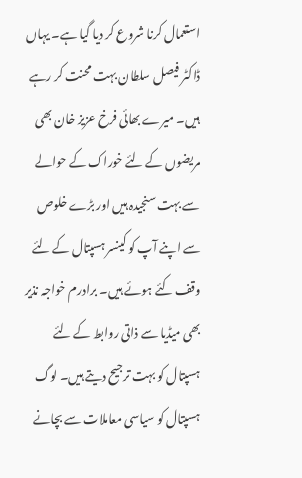استعمال کرنا شروع کر دیا گیا ہے۔ یہاں ڈاکٹر فیصل سلطان بہت محنت کر رہے ہیں۔ میرے بھائی فرخ عزیز خان بھی مریضوں کے لئے خوراک کے حوالے سے بہت سنجیدہ ہیں اور بڑے خلوص سے اپنے آپ کو کینسر ہسپتال کے لئے وقف کئے ہوئے ہیں۔ برادرم خواجہ نذیر بھی میڈیا سے ذاتی روابط کے لئے ہسپتال کو بہت ترجیح دیتے ہیں۔ لوگ ہسپتال کو سیاسی معاملات سے بچانے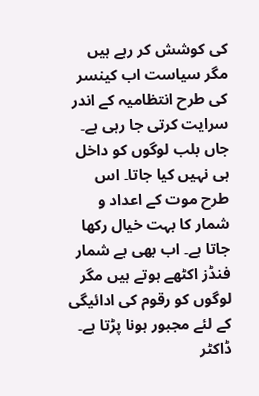کی کوشش کر رہے ہیں مگر سیاست اب کینسر کی طرح انتظامیہ کے اندر سرایت کرتی جا رہی ہے۔ جاں بلب لوگوں کو داخل ہی نہیں کیا جاتا۔ اس طرح موت کے اعداد و شمار کا بہت خیال رکھا جاتا ہے۔ اب بھی بے شمار فنڈز اکٹھے ہوتے ہیں مگر لوگوں کو رقوم کی ادائیگی کے لئے مجبور ہونا پڑتا ہے۔
ڈاکٹر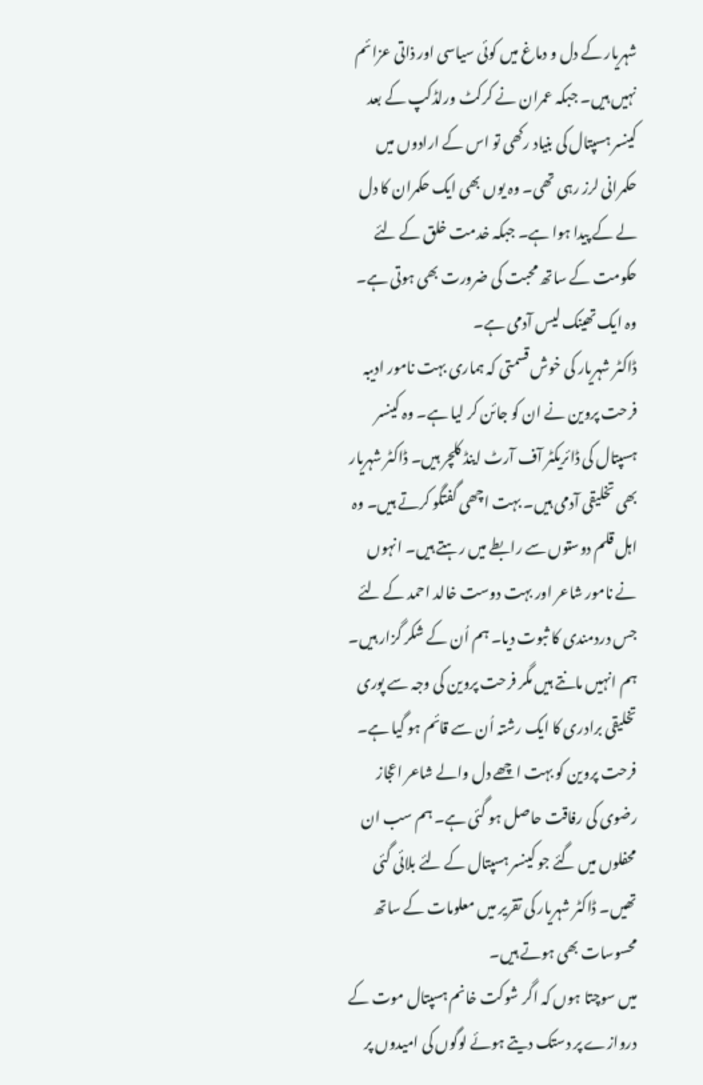شہریار کے دل و دماغ میں کوئی سیاسی اور ذاتی عزائم نہیں ہیں۔ جبکہ عمران نے کرکٹ ورلڈکپ کے بعد کینسر ہسپتال کی بنیاد رکھی تو اس کے ارادوں میں حکمرانی لرز رہی تھی۔ وہ یوں بھی ایک حکمران کا دل لے کے پیدا ہوا ہے۔ جبکہ خدمت خلق کے لئے حکومت کے ساتھ محبت کی ضرورت بھی ہوتی ہے۔ وہ ایک تھینک لیس آدمی ہے۔
ڈاکٹر شہریار کی خوش قسمتی کہ ہماری بہت نامور ادیبہ فرحت پروین نے ان کو جائن کر لیا ہے۔ وہ کینسر ہسپتال کی ڈائریکٹر آف آرٹ اینڈ کلچر ہیں۔ ڈاکٹر شہریار بھی تخلیقی آدمی ہیں۔ بہت اچھی گفتگو کرتے ہیں۔ وہ اہل قلم دوستوں سے رابطے میں رہتے ہیں۔ انہوں نے نامور شاعر اور بہت دوست خالد احمد کے لئے جس دردمندی کا ثبوت دیا۔ ہم اُن کے شکر گزار ہیں۔ ہم انہیں مانتے ہیں مگر فرحت پروین کی وجہ سے پوری تخلیقی برادری کا ایک رشتہ اُن سے قائم ہو گیا ہے۔ فرحت پروین کو بہت اچھے دل والے شاعر اعجاز رضوی کی رفاقت حاصل ہو گئی ہے۔ ہم سب ان محفلوں میں گئے جو کینسر ہسپتال کے لئے بلائی گئی تھیں۔ ڈاکٹر شہریار کی تقریر میں معلومات کے ساتھ محسوسات بھی ہوتے ہیں۔
میں سوچتا ہوں کہ اگر شوکت خانم ہسپتال موت کے دروازے پر دستک دیتے ہوئے لوگوں کی امیدوں پر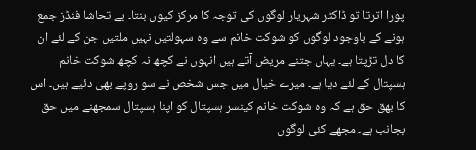پورا اترتا تو ڈاکٹر شہریار لوگوں کی توجہ کا مرکز کیوں بنتا۔ بے تحاشا فنڈز جمع ہونے کے باوجود لوگوں کو شوکت خانم سے وہ سہولتیں نہیں ملتیں جن کے لئے ان کا دل تڑپتا ہے۔ یہاں جتنے مریض آتے ہیں انہوں نے کچھ نہ کچھ شوکت خانم ہسپتال کے لئے دیا ہے۔ میرے خیال میں جس شخص نے سو روپے بھی دئیے ہیں۔ اس کا بھق حق ہے کہ وہ شوکت خانم کینسر ہسپتال کو اپنا ہسپتال سمجھنے میں حق بجانب ہے۔ مجھے کئی لوگوں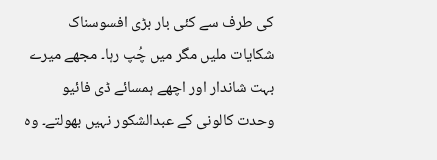کی طرف سے کئی بار بڑی افسوسناک شکایات ملیں مگر میں چُپ رہا۔ مجھے میرے بہت شاندار اور اچھے ہمسائے ڈی فائیو وحدت کالونی کے عبدالشکور نہیں بھولتے۔ وہ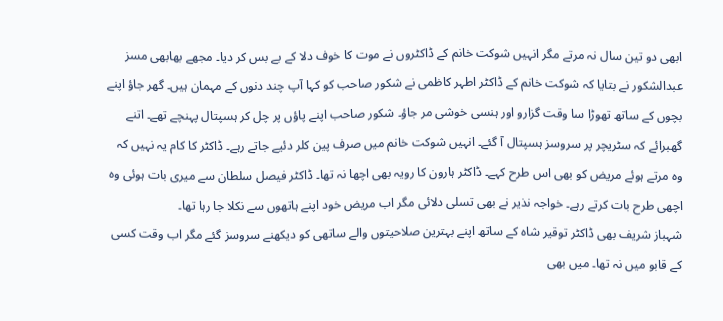ابھی دو تین سال نہ مرتے مگر انہیں شوکت خانم کے ڈاکٹروں نے موت کا خوف دلا کے بے بس کر دیا۔ مجھے بھابھی مسز عبدالشکور نے بتایا کہ شوکت خانم کے ڈاکٹر اطہر کاظمی نے شکور صاحب کو کہا آپ چند دنوں کے مہمان ہیں۔ گھر جاؤ اپنے بچوں کے ساتھ تھوڑا سا وقت گزارو اور ہنسی خوشی مر جاؤ۔ شکور صاحب اپنے پاؤں پر چل کر ہسپتال پہنچے تھے۔ اتنے گھبرائے کہ سٹریچر پر سروسز ہسپتال آ گئے۔ انہیں شوکت خانم میں صرف پین کلر دئیے جاتے رہے۔ ڈاکٹر کا کام یہ نہیں کہ وہ مرتے ہوئے مریض کو بھی اس طرح کہے۔ ڈاکٹر ہارون کا رویہ بھی اچھا نہ تھا۔ ڈاکٹر فیصل سلطان سے میری بات ہوئی وہ اچھی طرح بات کرتے رہے۔ خواجہ نذیر نے بھی تسلی دلائی مگر اب مریض خود اپنے ہاتھوں سے نکلا جا رہا تھا۔
شہباز شریف بھی ڈاکٹر توقیر شاہ کے ساتھ اپنے بہترین صلاحیتوں والے ساتھی کو دیکھنے سروسز گئے مگر اب وقت کسی کے قابو میں نہ تھا۔ میں بھی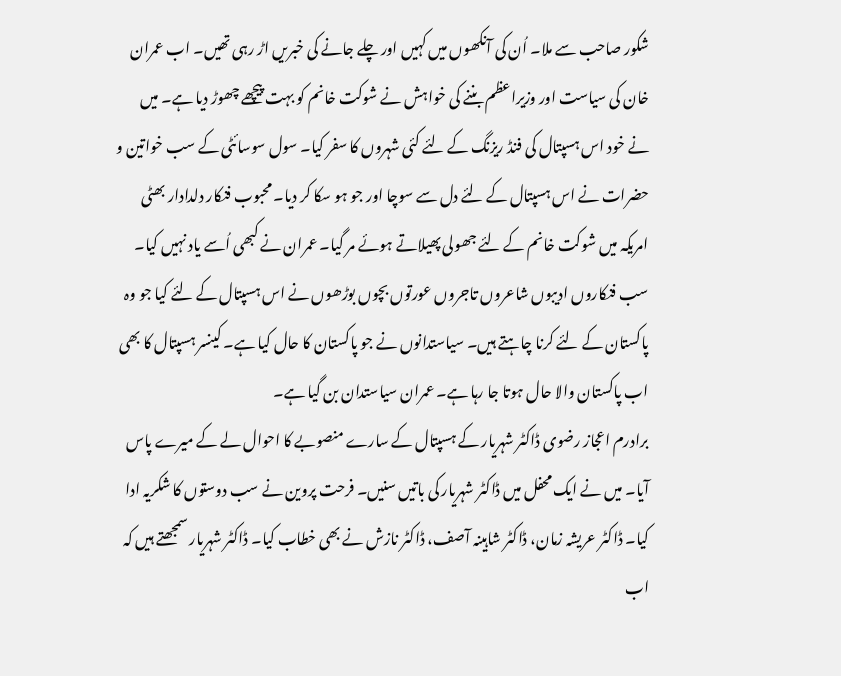شکور صاحب سے ملا۔ اُن کی آنکھوں میں کہیں اور چلے جانے کی خبریں اڑ رہی تھیں۔ اب عمران خان کی سیاست اور وزیراعظم بننے کی خواہش نے شوکت خانم کو بہت پیچھے چھوڑ دیا ہے۔ میں نے خود اس ہسپتال کی فنڈ ریزنگ کے لئے کئی شہروں کا سفر کیا۔ سول سوسائٹی کے سب خواتین و حضرات نے اس ہسپتال کے لئے دل سے سوچا اور جو ہو سکا کر دیا۔ محبوب فنکار دلدادار بھٹی امریکہ میں شوکت خانم کے لئے جھولی پھیلاتے ہوئے مر گیا۔ عمران نے کبھی اُسے یاد نہیں کیا۔ سب فنکاروں ادیبوں شاعروں تاجروں عورتوں بچوں بوڑھوں نے اس ہسپتال کے لئے کیا جو وہ پاکستان کے لئے کرنا چاہتے ہیں۔ سیاستدانوں نے جو پاکستان کا حال کیا ہے۔ کینسر ہسپتال کا بھی اب پاکستان والا حال ہوتا جا رہا ہے۔ عمران سیاستدان بن گیا ہے۔
برادرم اعجاز رضوی ڈاکٹر شہریار کے ہسپتال کے سارے منصوبے کا احوال لے کے میرے پاس آیا۔ میں نے ایک محفل میں ڈاکٹر شہریار کی باتیں سنیں۔ فرحت پروین نے سب دوستوں کا شکریہ ادا کیا۔ ڈاکٹر عریشہ زمان، ڈاکٹر شاہینہ آصف، ڈاکٹر نازش نے بھی خطاب کیا۔ ڈاکٹر شہریار سمجھتے ہیں کہ اب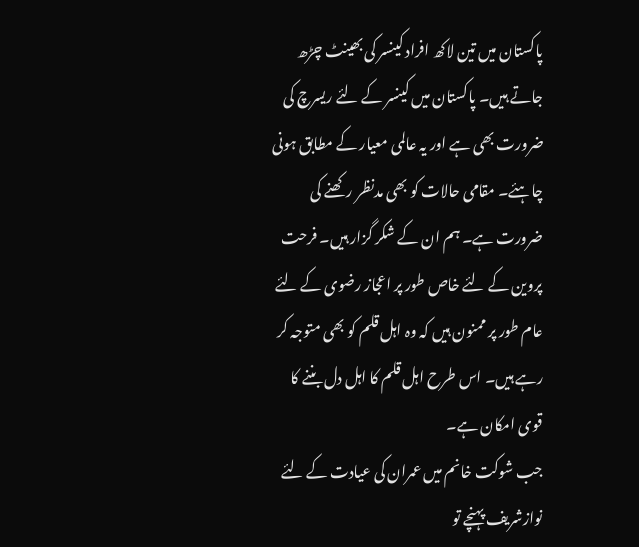پاکستان میں تین لاکھ افراد کینسر کی بھینٹ چڑھ جاتے ہیں۔ پاکستان میں کینسر کے لئے ریسرچ کی ضرورت بھی ہے اور یہ عالمی معیار کے مطابق ہونی چاہئے۔ مقامی حالات کو بھی مدنظر رکھنے کی ضرورت ہے۔ ہم ان کے شکر گزار ہیں۔ فرحت پروین کے لئے خاص طور پر اعجاز رضوی کے لئے عام طور پر ممنون ہیں کہ وہ اہل قلم کو بھی متوجہ کر رہے ہیں۔ اس طرح اہل قلم کا اہل دل بننے کا قوی امکان ہے۔
جب شوکت خانم میں عمران کی عیادت کے لئے نوازشریف پہنچے تو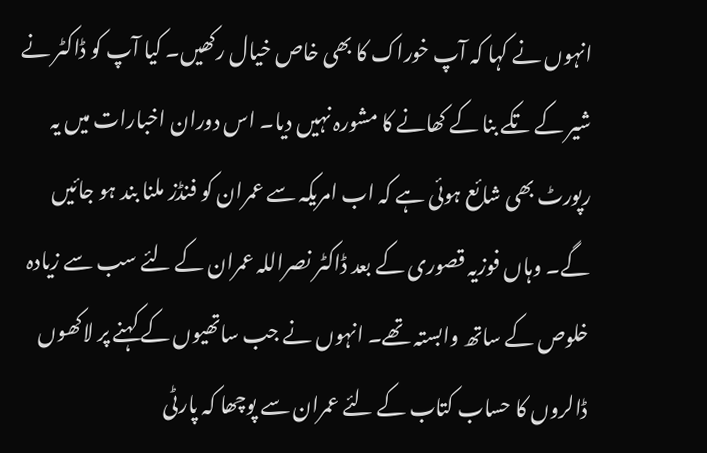انہوں نے کہا کہ آپ خوراک کا بھی خاص خیال رکھیں۔ کیا آپ کو ڈاکٹر نے شیر کے تکے بنا کے کھانے کا مشورہ نہیں دیا۔ اس دوران اخبارات میں یہ رپورٹ بھی شائع ہوئی ہے کہ اب امریکہ سے عمران کو فنڈز ملنا بند ہو جائیں گے۔ وہاں فوزیہ قصوری کے بعد ڈاکٹر نصراللہ عمران کے لئے سب سے زیادہ خلوص کے ساتھ وابستہ تھے۔ انہوں نے جب ساتھیوں کے کہنے پر لاکھوں ڈالروں کا حساب کتاب کے لئے عمران سے پوچھا کہ پارٹی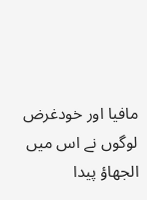مافیا اور خودغرض لوگوں نے اس میں الجھاؤ پیدا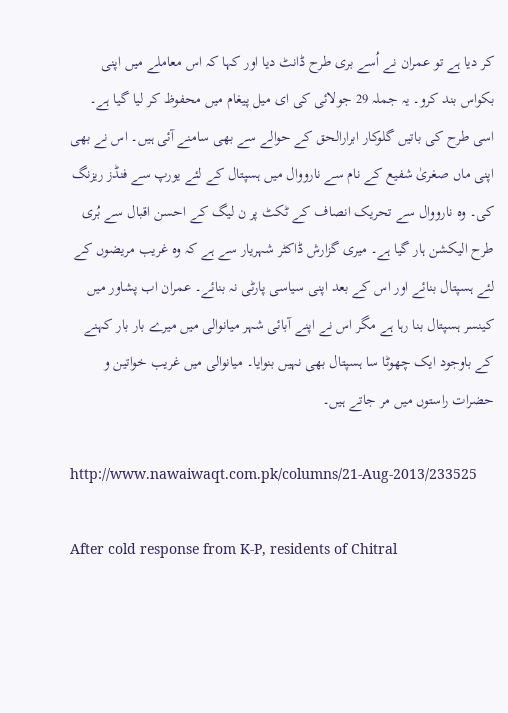کر دیا ہے تو عمران نے اُسے بری طرح ڈانٹ دیا اور کہا کہ اس معاملے میں اپنی بکواس بند کرو۔ یہ جملہ 29 جولائی کی ای میل پیغام میں محفوظ کر لیا گیا ہے۔ اسی طرح کی باتیں گلوکار ابرارالحق کے حوالے سے بھی سامنے آئی ہیں۔ اس نے بھی اپنی ماں صغریٰ شفیع کے نام سے نارووال میں ہسپتال کے لئے یورپ سے فنڈز ریزنگ کی۔ وہ نارووال سے تحریک انصاف کے ٹکٹ پر ن لیگ کے احسن اقبال سے بُری طرح الیکشن ہار گیا ہے۔ میری گزارش ڈاکٹر شہریار سے ہے کہ وہ غریب مریضوں کے لئے ہسپتال بنائے اور اس کے بعد اپنی سیاسی پارٹی نہ بنائے۔ عمران اب پشاور میں کینسر ہسپتال بنا رہا ہے مگر اس نے اپنے آبائی شہر میانوالی میں میرے بار بار کہنے کے باوجود ایک چھوٹا سا ہسپتال بھی نہیں بنوایا۔ میانوالی میں غریب خواتین و حضرات راستوں میں مر جاتے ہیں۔

http://www.nawaiwaqt.com.pk/columns/21-Aug-2013/233525

After cold response from K-P, residents of Chitral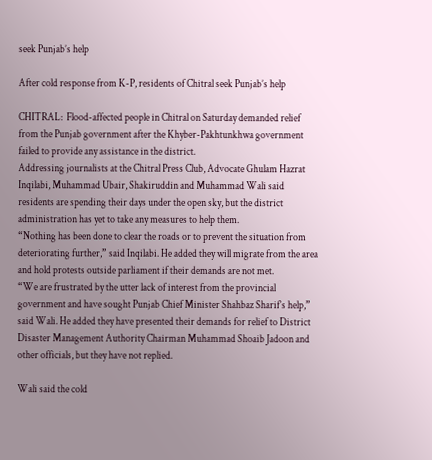seek Punjab’s help

After cold response from K-P, residents of Chitral seek Punjab’s help

CHITRAL:  Flood-affected people in Chitral on Saturday demanded relief from the Punjab government after the Khyber-Pakhtunkhwa government failed to provide any assistance in the district.
Addressing journalists at the Chitral Press Club, Advocate Ghulam Hazrat Inqilabi, Muhammad Ubair, Shakiruddin and Muhammad Wali said residents are spending their days under the open sky, but the district administration has yet to take any measures to help them.
“Nothing has been done to clear the roads or to prevent the situation from deteriorating further,” said Inqilabi. He added they will migrate from the area and hold protests outside parliament if their demands are not met.
“We are frustrated by the utter lack of interest from the provincial government and have sought Punjab Chief Minister Shahbaz Sharif’s help,” said Wali. He added they have presented their demands for relief to District Disaster Management Authority Chairman Muhammad Shoaib Jadoon and other officials, but they have not replied.

Wali said the cold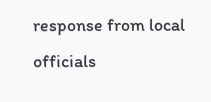response from local officials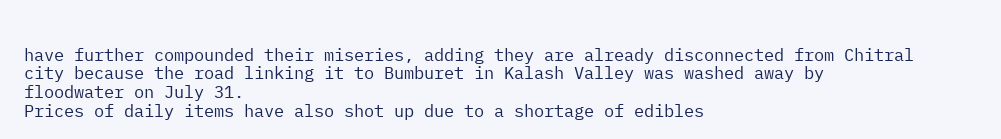have further compounded their miseries, adding they are already disconnected from Chitral city because the road linking it to Bumburet in Kalash Valley was washed away by floodwater on July 31.
Prices of daily items have also shot up due to a shortage of edibles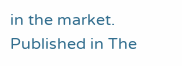in the market.
Published in The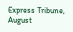Express Tribune, August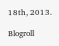18th, 2013.

Blogroll